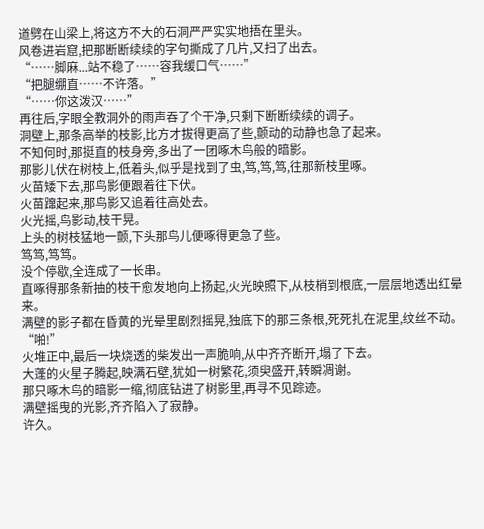道劈在山梁上,将这方不大的石洞严严实实地捂在里头。
风卷进岩窟,把那断断续续的字句撕成了几片,又扫了出去。
“……脚麻...站不稳了……容我缓口气……”
“把腿绷直……不许落。”
“……你这泼汉……”
再往后,字眼全教洞外的雨声吞了个干净,只剩下断断续续的调子。
洞壁上,那条高举的枝影,比方才拔得更高了些,颤动的动静也急了起来。
不知何时,那挺直的枝身旁,多出了一团啄木鸟般的暗影。
那影儿伏在树枝上,低着头,似乎是找到了虫,笃,笃,笃,往那新枝里啄。
火苗矮下去,那鸟影便跟着往下伏。
火苗蹿起来,那鸟影又追着往高处去。
火光摇,鸟影动,枝干晃。
上头的树枝猛地一颤,下头那鸟儿便啄得更急了些。
笃笃,笃笃。
没个停歇,全连成了一长串。
直啄得那条新抽的枝干愈发地向上扬起,火光映照下,从枝梢到根底,一层层地透出红晕来。
满壁的影子都在昏黄的光晕里剧烈摇晃,独底下的那三条根,死死扎在泥里,纹丝不动。
“啪!”
火堆正中,最后一块烧透的柴发出一声脆响,从中齐齐断开,塌了下去。
大蓬的火星子腾起,映满石壁,犹如一树繁花,须臾盛开,转瞬凋谢。
那只啄木鸟的暗影一缩,彻底钻进了树影里,再寻不见踪迹。
满壁摇曳的光影,齐齐陷入了寂静。
许久。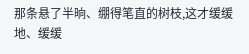那条悬了半晌、绷得笔直的树枝,这才缓缓地、缓缓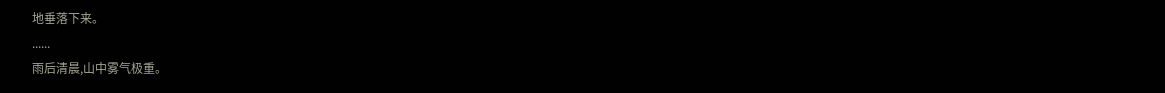地垂落下来。
......
雨后清晨,山中雾气极重。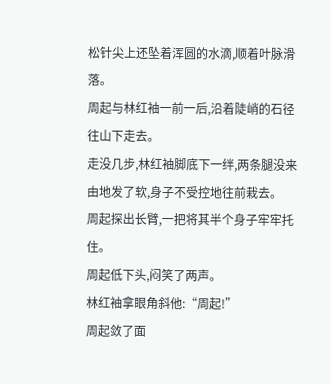松针尖上还坠着浑圆的水滴,顺着叶脉滑落。
周起与林红袖一前一后,沿着陡峭的石径往山下走去。
走没几步,林红袖脚底下一绊,两条腿没来由地发了软,身子不受控地往前栽去。
周起探出长臂,一把将其半个身子牢牢托住。
周起低下头,闷笑了两声。
林红袖拿眼角斜他:“周起!”
周起敛了面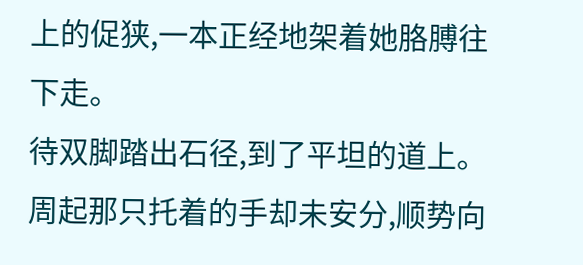上的促狭,一本正经地架着她胳膊往下走。
待双脚踏出石径,到了平坦的道上。
周起那只托着的手却未安分,顺势向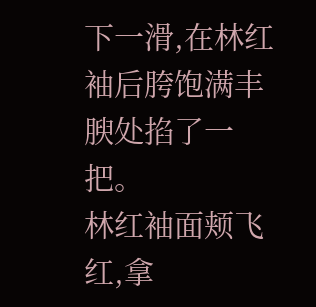下一滑,在林红袖后胯饱满丰腴处掐了一把。
林红袖面颊飞红,拿